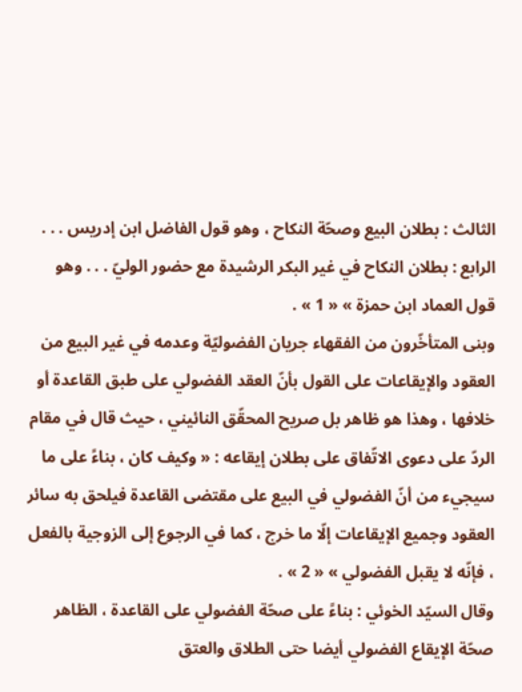الثالث : بطلان البيع وصحّة النكاح ، وهو قول الفاضل ابن إدريس . . .
الرابع : بطلان النكاح في غير البكر الرشيدة مع حضور الوليّ . . . وهو قول العماد ابن حمزة » « 1 » .
وبنى المتأخّرون من الفقهاء جريان الفضوليّة وعدمه في غير البيع من العقود والإيقاعات على القول بأنّ العقد الفضولي على طبق القاعدة أو خلافها ، وهذا هو ظاهر بل صريح المحقّق النائيني ، حيث قال في مقام الردّ على دعوى الاتّفاق على بطلان إيقاعه : « وكيف كان ، بناءً على ما سيجيء من أنّ الفضولي في البيع على مقتضى القاعدة فيلحق به سائر العقود وجميع الإيقاعات إلّا ما خرج ، كما في الرجوع إلى الزوجية بالفعل ، فإنّه لا يقبل الفضولي » « 2 » .
وقال السيّد الخوئي : بناءً على صحّة الفضولي على القاعدة ، الظاهر صحّة الإيقاع الفضولي أيضا حتى الطلاق والعتق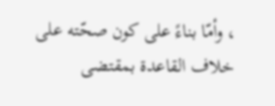، وأمّا بناءً على كون صحّته على خلاف القاعدة بمقتضى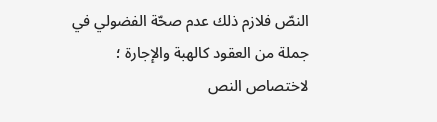النصّ فلازم ذلك عدم صحّة الفضولي في جملة من العقود كالهبة والإجارة ؛ لاختصاص النص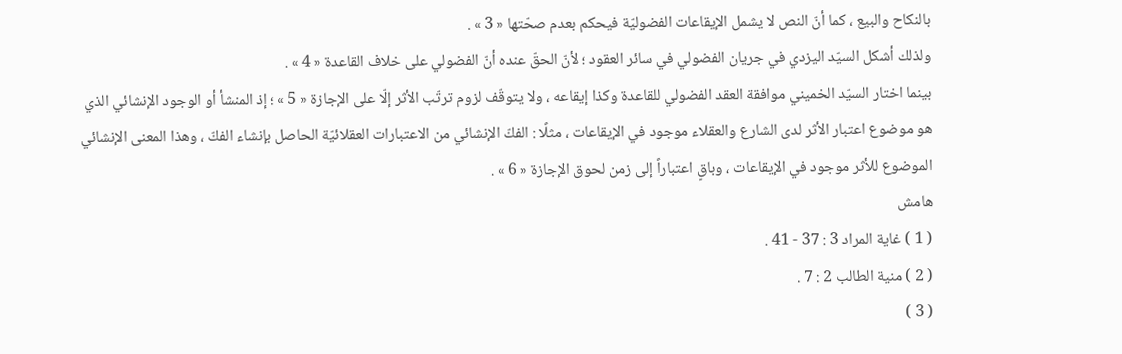بالنكاح والبيع ، كما أنّ النص لا يشمل الإيقاعات الفضوليّة فيحكم بعدم صحّتها « 3 » .
ولذلك أشكل السيّد اليزدي في جريان الفضولي في سائر العقود ؛ لأنّ الحقّ عنده أنّ الفضولي على خلاف القاعدة « 4 » .
بينما اختار السيّد الخميني موافقة العقد الفضولي للقاعدة وكذا إيقاعه ، ولا يتوقّف لزوم ترتّب الأثر إلّا على الإجازة « 5 » ؛ إذ المنشأ أو الوجود الإنشائي الذي هو موضوع اعتبار الأثر لدى الشارع والعقلاء موجود في الإيقاعات ، مثلًا : الفكّ الإنشائي من الاعتبارات العقلائيّة الحاصل بإنشاء الفكّ ، وهذا المعنى الإنشائي الموضوع للأثر موجود في الإيقاعات ، وباقٍ اعتباراً إلى زمن لحوق الإجازة « 6 » .
هامش
( 1 ) غاية المراد 3 : 37 - 41 .
( 2 ) منية الطالب 2 : 7 .
( 3 )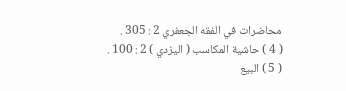محاضرات في الفقه الجعفري 2 : 305 .
( 4 ) حاشية المكاسب ( اليزدي ) 2 : 100 .
( 5 ) البيع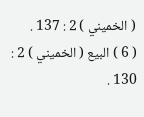( الخميني ) 2 : 137 .
( 6 ) البيع ( الخميني ) 2 : 130 .